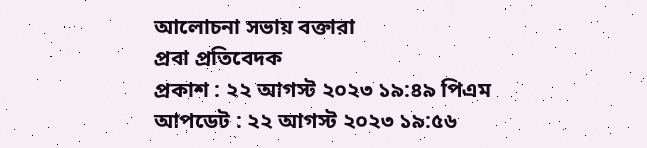আলোচনা সভায় বক্তারা
প্রবা প্রতিবেদক
প্রকাশ : ২২ আগস্ট ২০২৩ ১৯:৪৯ পিএম
আপডেট : ২২ আগস্ট ২০২৩ ১৯:৫৬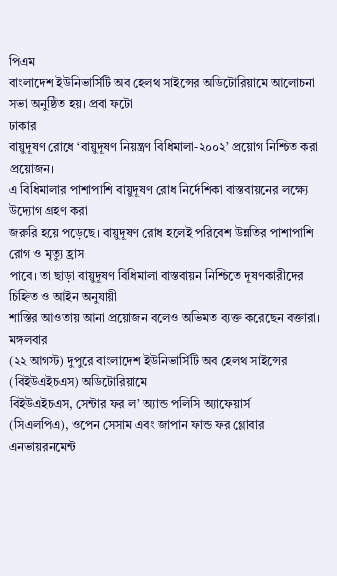পিএম
বাংলাদেশ ইউনিভার্সিটি অব হেলথ সাইন্সের অডিটোরিয়ামে আলোচনা সভা অনুষ্ঠিত হয়। প্রবা ফটো
ঢাকার
বায়ুদূষণ রোধে ‘বায়ুদূষণ নিয়ন্ত্রণ বিধিমালা-২০০২’ প্রয়োগ নিশ্চিত করা প্রয়োজন।
এ বিধিমালার পাশাপাশি বায়ুদূষণ রোধ নির্দেশিকা বাস্তবায়নের লক্ষ্যে উদ্যোগ গ্রহণ করা
জরুরি হয়ে পড়েছে। বায়ুদূষণ রোধ হলেই পরিবেশ উন্নতির পাশাপাশি রোগ ও মৃত্যু হ্রাস
পাবে। তা ছাড়া বায়ুদূষণ বিধিমালা বাস্তবায়ন নিশ্চিতে দূষণকারীদের চিহ্নিত ও আইন অনুযায়ী
শাস্তির আওতায় আনা প্রয়োজন বলেও অভিমত ব্যক্ত করেছেন বক্তারা।
মঙ্গলবার
(২২ আগস্ট) দুপুরে বাংলাদেশ ইউনিভার্সিটি অব হেলথ সাইন্সের (বিইউএইচএস) অডিটোরিয়ামে
বিইউএইচএস, সেন্টার ফর ল’ অ্যান্ড পলিসি অ্যাফেয়ার্স
(সিএলপিএ), ওপেন সেসাম এবং জাপান ফান্ড ফর গ্লোবার এনভায়রনমেন্ট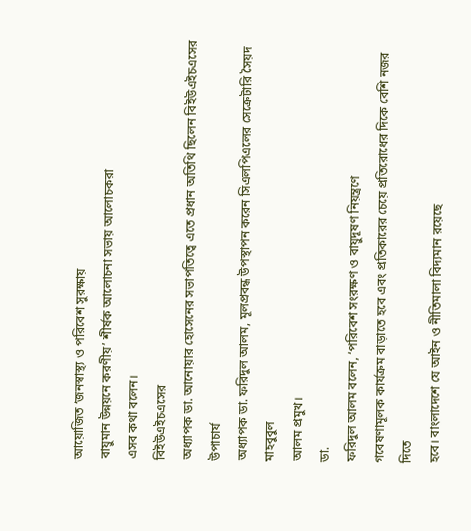আয়োজিত ‘জনস্বাস্থ্য ও পরিবেশ সুরক্ষায়
বায়ুমান উন্নয়নে করণীয়’ শীর্ষক আলোচনা সভায় আলোচকরা
এসব কথা বলেন।
বিইউএইচএসের
অধ্যাপক ডা. আনোয়ার হোসেনের সভাপতিত্বে এতে প্রধান অতিথি ছিলেন বিইউএইচএসের উপাচার্য
অধ্যাপক ডা. ফরিদুল আলম, মূলপ্রবন্ধ উপস্থাপন করেন সিএলপিএলের সেক্রেটারি সৈয়দ মাহবুবুল
আলম প্রমুখ।
ডা.
ফরিদুল আলম বলেন, ‘পরিবেশ সংরক্ষণ ও বায়ুদূষণ নিয়ন্ত্রণে
গবেষণামূলক কার্যক্রম বাড়াতে হবে এবং প্রতিকারের চেয়ে প্রতিরোধের দিকে বেশি নজর দিতে
হবে। বাংলাদেশে যে আইন ও নীতিমালা বিদ্যমান রয়েছে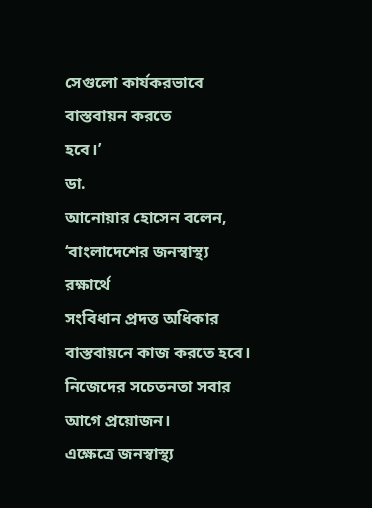সেগুলো কার্যকরভাবে বাস্তবায়ন করতে
হবে।’
ডা.
আনোয়ার হোসেন বলেন, ‘বাংলাদেশের জনস্বাস্থ্য রক্ষার্থে
সংবিধান প্রদত্ত অধিকার বাস্তবায়নে কাজ করতে হবে। নিজেদের সচেতনতা সবার আগে প্রয়োজন।
এক্ষেত্রে জনস্বাস্থ্য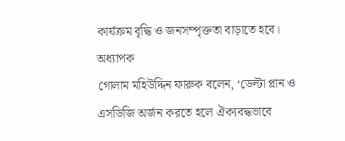কার্যক্রম বৃদ্ধি ও জনসম্পৃক্ততা বাড়াতে হবে।
অধ্যাপক
গোলাম মহিউদ্দিন ফারুক বলেন, ‘ডেল্টা প্লান ও এসডিজি অর্জন করতে হলে ঐক্যবদ্ধভাবে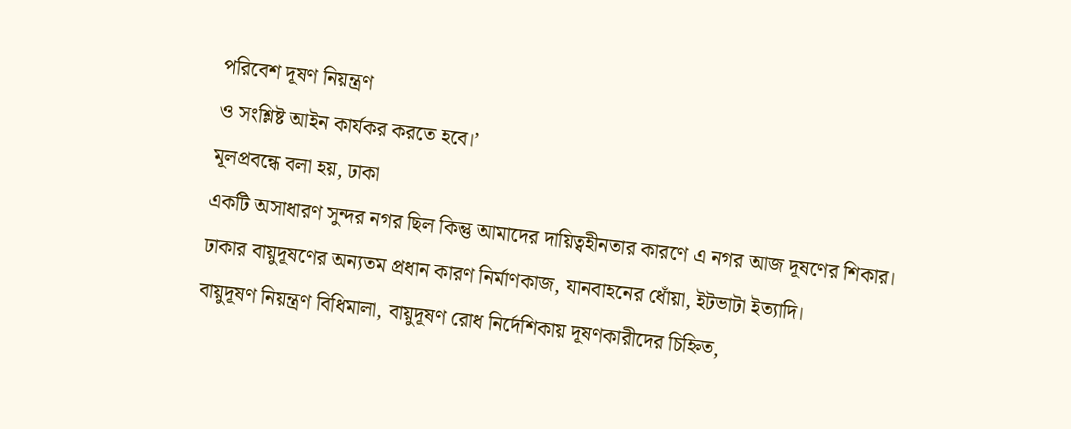পরিবেশ দূষণ নিয়ন্ত্রণ
ও সংশ্লিষ্ট আইন কার্যকর করতে হবে।’
মূলপ্রবন্ধে বলা হয়, ঢাকা
একটি অসাধারণ সুন্দর নগর ছিল কিন্তু আমাদের দায়িত্বহীনতার কারণে এ নগর আজ দূষণের শিকার।
ঢাকার বায়ুদূষণের অন্যতম প্রধান কারণ নির্মাণকাজ, যানবাহনের ধোঁয়া, ইটভাটা ইত্যাদি।
বায়ুদূষণ নিয়ন্ত্রণ বিধিমালা, বায়ুদূষণ রোধ নির্দেশিকায় দূষণকারীদের চিহ্নিত,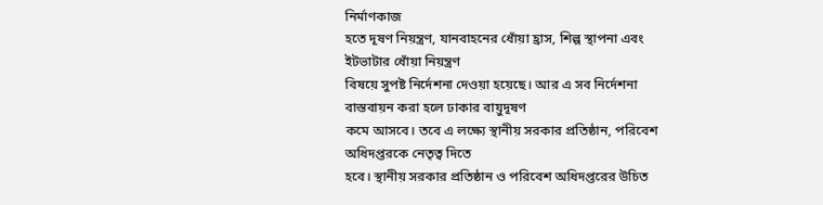নির্মাণকাজ
হতে দূষণ নিয়ন্ত্রণ, যানবাহনের ধোঁয়া হ্রাস, শিল্প স্থাপনা এবং ইটভাটার ধোঁয়া নিয়ন্ত্রণ
বিষয়ে সুপষ্ট নির্দেশনা দেওয়া হয়েছে। আর এ সব নির্দেশনা বাস্তবায়ন করা হলে ঢাকার বায়ুদূষণ
কমে আসবে। তবে এ লক্ষ্যে স্থানীয় সরকার প্রতিষ্ঠান, পরিবেশ অধিদপ্তরকে নেতৃত্ব দিতে
হবে। স্থানীয় সরকার প্রতিষ্ঠান ও পরিবেশ অধিদপ্তরের উচিত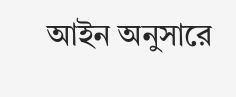আইন অনুসারে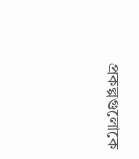প্রকল্পগুলোকে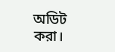অডিট করা।